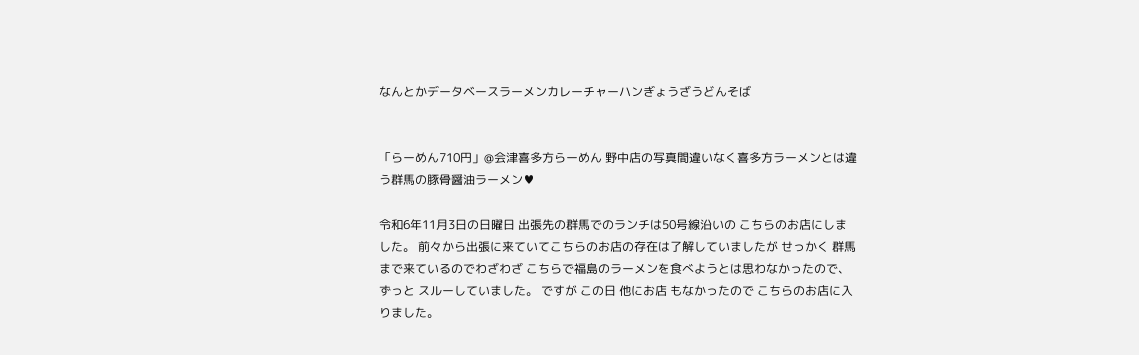なんとかデータベースラーメンカレーチャーハンぎょうざうどんそば


「らーめん710円」@会津喜多方らーめん 野中店の写真間違いなく喜多方ラーメンとは違う群馬の豚骨醤油ラーメン♥

令和6年11月3日の日曜日 出張先の群馬でのランチは50号線沿いの こちらのお店にしました。 前々から出張に来ていてこちらのお店の存在は了解していましたが せっかく 群馬まで来ているのでわざわざ こちらで福島のラーメンを食べようとは思わなかったので、ずっと スルーしていました。 ですが この日 他にお店 もなかったので こちらのお店に入りました。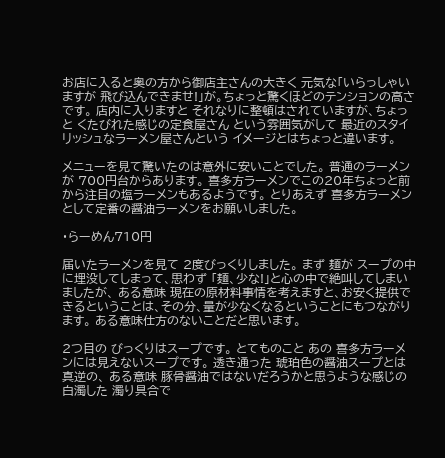お店に入ると奥の方から御店主さんの大きく 元気な「いらっしゃいますが 飛び込んできませ!」が。ちょっと驚くほどのテンションの高さです。 店内に入りますと それなりに整頓はされていますが、ちょっと くたびれた感じの定食屋さん という雰囲気がして 最近のスタイリッシュなラーメン屋さんという イメージとはちょっと違います。

メニューを見て驚いたのは意外に安いことでした。 普通のラーメンが 700円台からあります。 喜多方ラーメンでこの20年ちょっと前から注目の塩ラーメンもあるようです。 とりあえず 喜多方ラーメンとして定番の醤油ラーメンをお願いしました。

・らーめん710円

届いたラーメンを見て 2度びっくりしました。 まず 麺が スープの中に埋没してしまって、思わず 「麺、少な!」と心の中で絶叫してしまいましたが、 ある意味 現在の原材料事情を考えますと、お安く提供できるということは、その分、量が少なくなるということにもつながります。 ある意味仕方のないことだと思います。

2つ目の びっくりはスープです。 とてものこと あの 喜多方ラーメンには見えないスープです。 透き通った 琥珀色の醤油スープとは真逆の、 ある意味 豚骨醤油ではないだろうかと思うような感じの白濁した 濁り具合で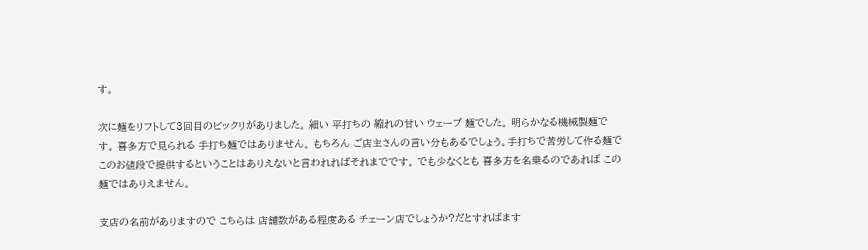す。

次に麺をリフトして3回目のビックリがありました。 細い 平打ちの 縮れの甘い ウェーブ 麺でした。 明らかなる機械製麺です。 喜多方で見られる 手打ち麺ではありません。 もちろん ご店主さんの言い分もあるでしょう。手打ちで苦労して作る麺でこのお値段で提供するということはありえないと言われればそれまでです。 でも少なくとも 喜多方を名乗るのであれば この麺ではありえません。

支店の名前がありますので こちらは 店舗数がある程度ある チェーン店でしょうか?だとすればます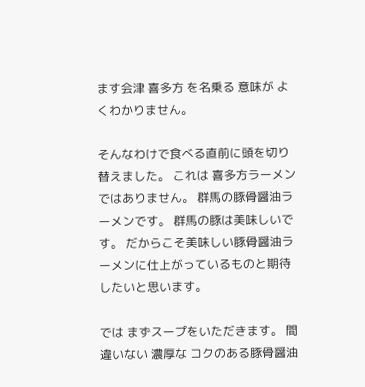ます会津 喜多方 を名乗る 意味が よくわかりません。

そんなわけで食べる直前に頭を切り替えました。 これは 喜多方ラーメンではありません。 群馬の豚骨醤油ラーメンです。 群馬の豚は美味しいです。 だからこそ美味しい豚骨醤油ラーメンに仕上がっているものと期待したいと思います。

では まずスープをいただきます。 間違いない 濃厚な コクのある豚骨醤油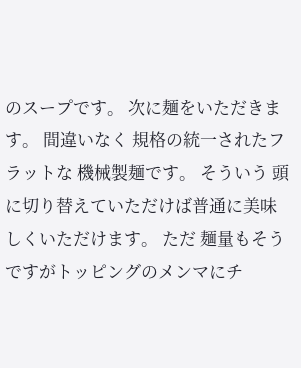のスープです。 次に麺をいただきます。 間違いなく 規格の統一されたフラットな 機械製麺です。 そういう 頭に切り替えていただけば普通に美味しくいただけます。 ただ 麺量もそうですがトッピングのメンマにチ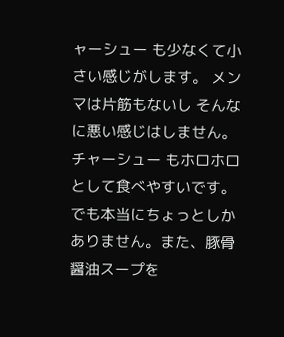ャーシュー も少なくて小さい感じがします。 メンマは片筋もないし そんなに悪い感じはしません。 チャーシュー もホロホロとして食べやすいです。 でも本当にちょっとしかありません。また、豚骨醤油スープを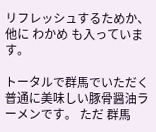リフレッシュするためか、他に わかめ も入っています。

トータルで群馬でいただく 普通に美味しい豚骨醤油ラーメンです。 ただ 群馬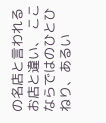の名店と言われるお店と違い、 ここならではのひとひねり、あるい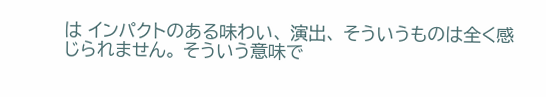は インパクトのある味わい、 演出、 そういうものは全く感じられません。 そういう意味で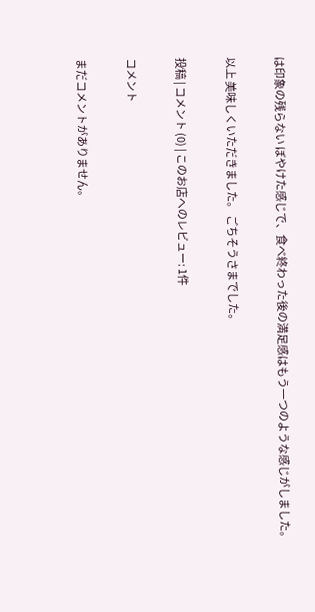は印象の残らない ぼやけた感じで、食べ終わった後の満足感はもう一つのような感じがしました。

以上 美味しくいただきました。 ごちそうさまでした。

投稿 | コメント (0) | このお店へのレビュー: 1件

コメント

まだコメントがありません。